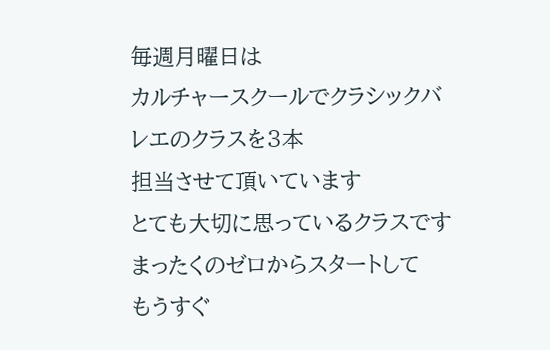毎週月曜日は
カルチャースクールでクラシックバレエのクラスを3本
担当させて頂いています
とても大切に思っているクラスです
まったくのゼロからスタートして
もうすぐ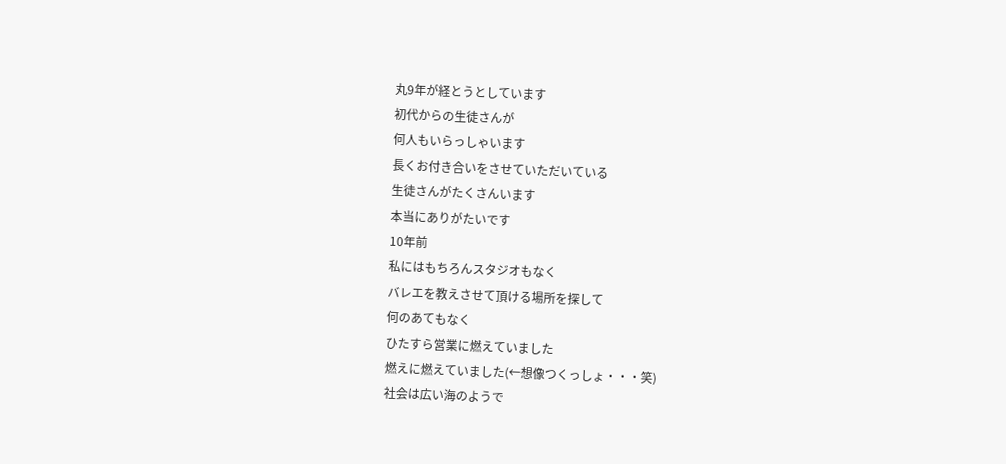丸9年が経とうとしています
初代からの生徒さんが
何人もいらっしゃいます
長くお付き合いをさせていただいている
生徒さんがたくさんいます
本当にありがたいです
10年前
私にはもちろんスタジオもなく
バレエを教えさせて頂ける場所を探して
何のあてもなく
ひたすら営業に燃えていました
燃えに燃えていました(←想像つくっしょ・・・笑)
社会は広い海のようで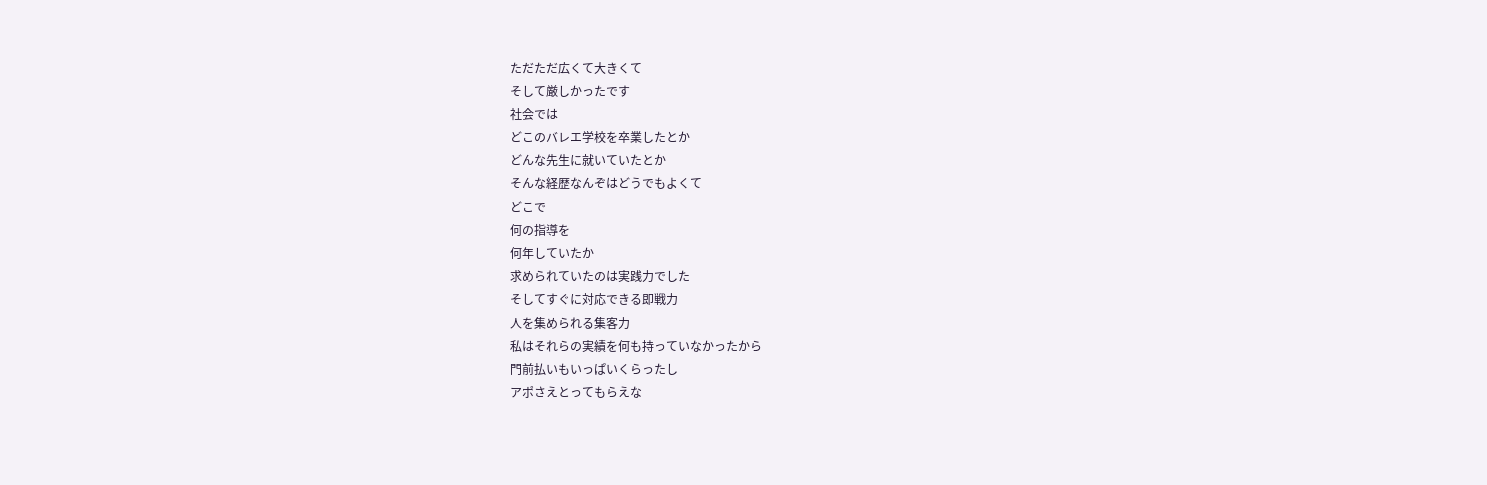ただただ広くて大きくて
そして厳しかったです
社会では
どこのバレエ学校を卒業したとか
どんな先生に就いていたとか
そんな経歴なんぞはどうでもよくて
どこで
何の指導を
何年していたか
求められていたのは実践力でした
そしてすぐに対応できる即戦力
人を集められる集客力
私はそれらの実績を何も持っていなかったから
門前払いもいっぱいくらったし
アポさえとってもらえな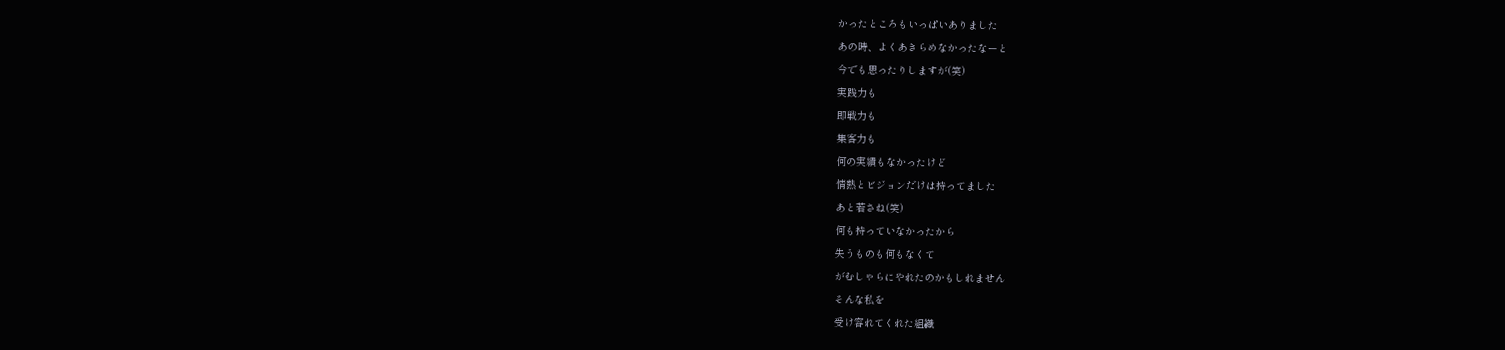かったところもいっぱいありました
あの時、よくあきらめなかったなーと
今でも思ったりしますが(笑)
実践力も
即戦力も
集客力も
何の実績もなかったけど
情熱とビジョンだけは持ってました
あと若さね(笑)
何も持っていなかったから
失うものも何もなくて
がむしゃらにやれたのかもしれません
そんな私を
受け容れてくれた組織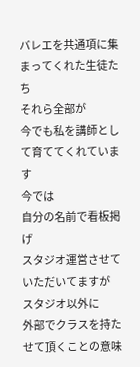バレエを共通項に集まってくれた生徒たち
それら全部が
今でも私を講師として育ててくれています
今では
自分の名前で看板掲げ
スタジオ運営させていただいてますが
スタジオ以外に
外部でクラスを持たせて頂くことの意味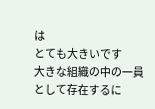は
とても大きいです
大きな組織の中の一員として存在するに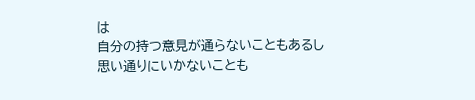は
自分の持つ意見が通らないこともあるし
思い通りにいかないことも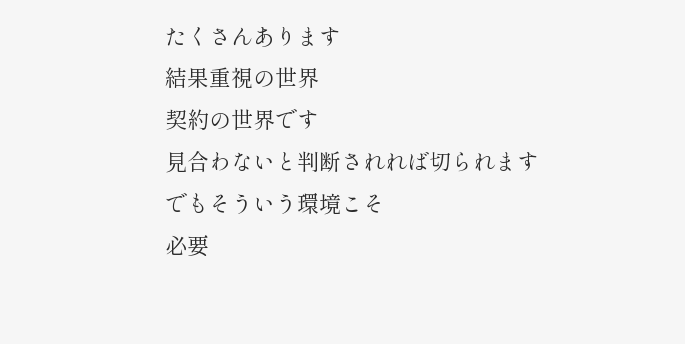たくさんあります
結果重視の世界
契約の世界です
見合わないと判断されれば切られます
でもそういう環境こそ
必要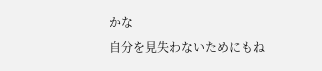かな
自分を見失わないためにもね